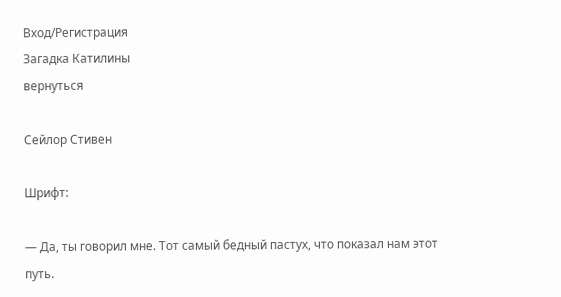Вход/Регистрация
Загадка Катилины
вернуться

Сейлор Стивен

Шрифт:

— Да, ты говорил мне. Тот самый бедный пастух, что показал нам этот путь.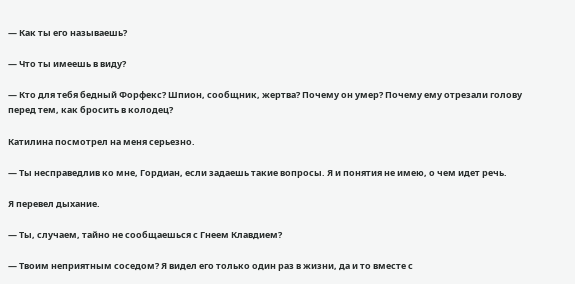— Как ты его называешь?

— Что ты имеешь в виду?

— Кто для тебя бедный Форфекс? Шпион, сообщник, жертва? Почему он умер? Почему ему отрезали голову перед тем, как бросить в колодец?

Катилина посмотрел на меня серьезно.

— Ты несправедлив ко мне, Гордиан, если задаешь такие вопросы. Я и понятия не имею, о чем идет речь.

Я перевел дыхание.

— Ты, случаем, тайно не сообщаешься с Гнеем Клавдием?

— Твоим неприятным соседом? Я видел его только один раз в жизни, да и то вместе с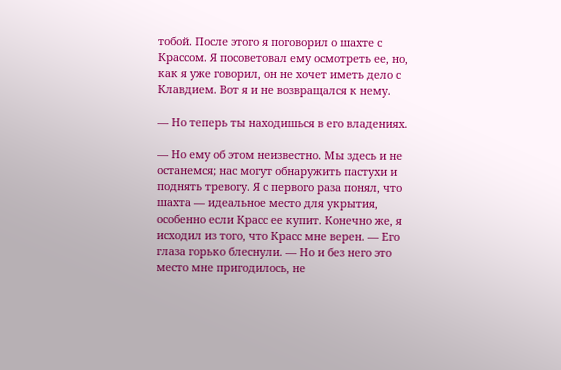тобой. После этого я поговорил о шахте с Крассом. Я посоветовал ему осмотреть ее, но, как я уже говорил, он не хочет иметь дело с Клавдием. Вот я и не возвращался к нему.

— Но теперь ты находишься в его владениях.

— Но ему об этом неизвестно. Мы здесь и не останемся; нас могут обнаружить пастухи и поднять тревогу. Я с первого раза понял, что шахта — идеальное место для укрытия, особенно если Красс ее купит. Конечно же, я исходил из того, что Красс мне верен. — Его глаза горько блеснули. — Но и без него это место мне пригодилось, не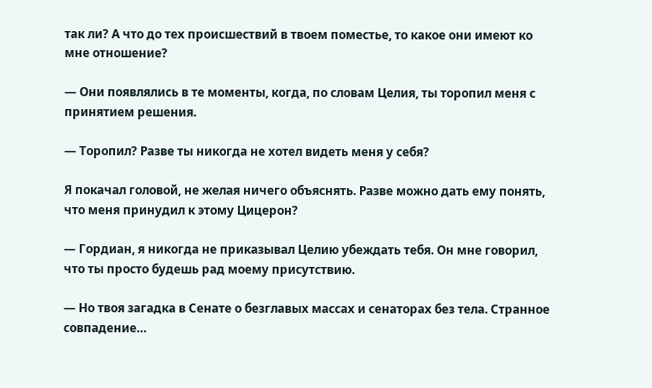так ли? А что до тех происшествий в твоем поместье, то какое они имеют ко мне отношение?

— Они появлялись в те моменты, когда, по словам Целия, ты торопил меня с принятием решения.

— Торопил? Разве ты никогда не хотел видеть меня у себя?

Я покачал головой, не желая ничего объяснять. Разве можно дать ему понять, что меня принудил к этому Цицерон?

— Гордиан, я никогда не приказывал Целию убеждать тебя. Он мне говорил, что ты просто будешь рад моему присутствию.

— Но твоя загадка в Сенате о безглавых массах и сенаторах без тела. Странное совпадение…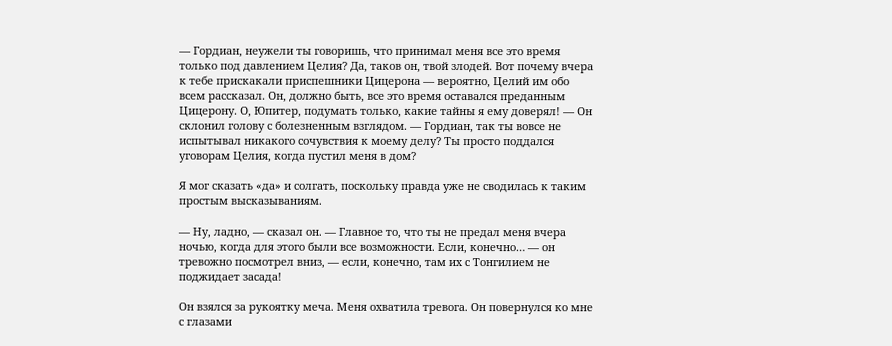— Гордиан, неужели ты говоришь, что принимал меня все это время только под давлением Целия? Да, таков он, твой злодей. Вот почему вчера к тебе прискакали приспешники Цицерона — вероятно, Целий им обо всем рассказал. Он, должно быть, все это время оставался преданным Цицерону. О, Юпитер, подумать только, какие тайны я ему доверял! — Он склонил голову с болезненным взглядом. — Гордиан, так ты вовсе не испытывал никакого сочувствия к моему делу? Ты просто поддался уговорам Целия, когда пустил меня в дом?

Я мог сказать «да» и солгать, поскольку правда уже не сводилась к таким простым высказываниям.

— Ну, ладно, — сказал он. — Главное то, что ты не предал меня вчера ночью, когда для этого были все возможности. Если, конечно… — он тревожно посмотрел вниз, — если, конечно, там их с Тонгилием не поджидает засада!

Он взялся за рукоятку меча. Меня охватила тревога. Он повернулся ко мне с глазами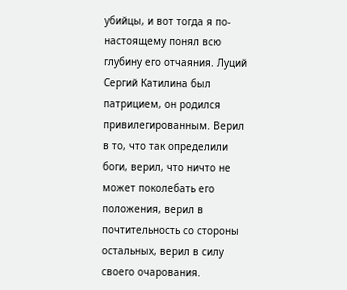убийцы, и вот тогда я по-настоящему понял всю глубину его отчаяния. Луций Сергий Катилина был патрицием, он родился привилегированным. Верил в то, что так определили боги, верил, что ничто не может поколебать его положения, верил в почтительность со стороны остальных, верил в силу своего очарования.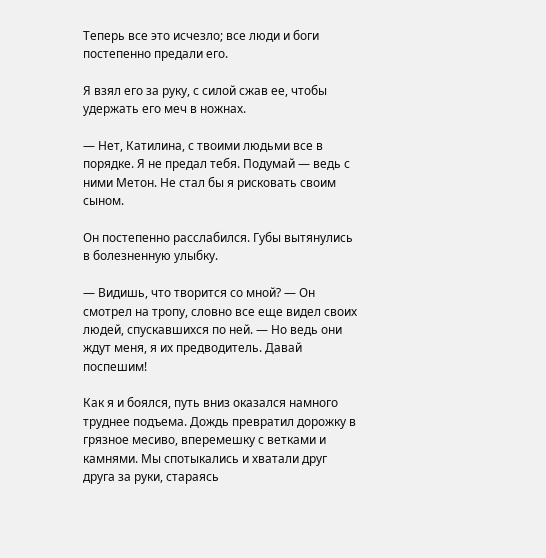Теперь все это исчезло; все люди и боги постепенно предали его.

Я взял его за руку, с силой сжав ее, чтобы удержать его меч в ножнах.

— Нет, Катилина, с твоими людьми все в порядке. Я не предал тебя. Подумай — ведь с ними Метон. Не стал бы я рисковать своим сыном.

Он постепенно расслабился. Губы вытянулись в болезненную улыбку.

— Видишь, что творится со мной? — Он смотрел на тропу, словно все еще видел своих людей, спускавшихся по ней. — Но ведь они ждут меня, я их предводитель. Давай поспешим!

Как я и боялся, путь вниз оказался намного труднее подъема. Дождь превратил дорожку в грязное месиво, вперемешку с ветками и камнями. Мы спотыкались и хватали друг друга за руки, стараясь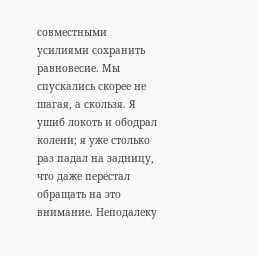совместными усилиями сохранить равновесие. Мы спускались скорее не шагая, а скользя. Я ушиб локоть и ободрал колени; я уже столько раз падал на задницу, что даже перестал обращать на это внимание. Неподалеку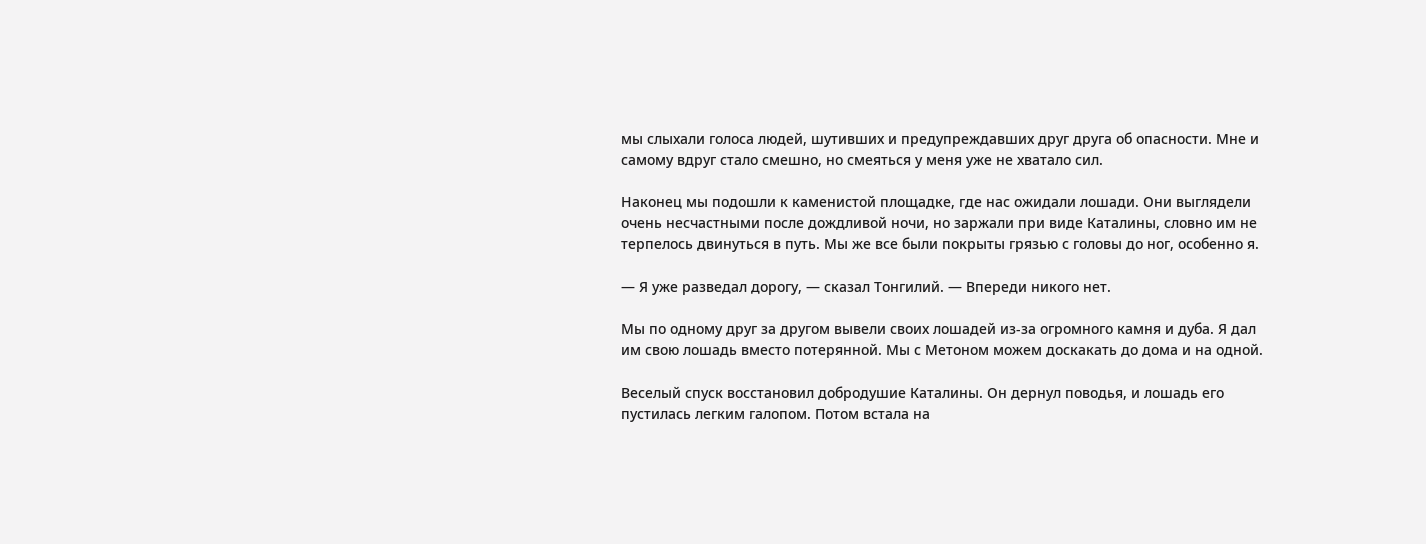мы слыхали голоса людей, шутивших и предупреждавших друг друга об опасности. Мне и самому вдруг стало смешно, но смеяться у меня уже не хватало сил.

Наконец мы подошли к каменистой площадке, где нас ожидали лошади. Они выглядели очень несчастными после дождливой ночи, но заржали при виде Каталины, словно им не терпелось двинуться в путь. Мы же все были покрыты грязью с головы до ног, особенно я.

— Я уже разведал дорогу, — сказал Тонгилий. — Впереди никого нет.

Мы по одному друг за другом вывели своих лошадей из-за огромного камня и дуба. Я дал им свою лошадь вместо потерянной. Мы с Метоном можем доскакать до дома и на одной.

Веселый спуск восстановил добродушие Каталины. Он дернул поводья, и лошадь его пустилась легким галопом. Потом встала на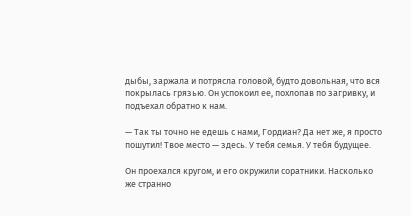дыбы, заржала и потрясла головой, будто довольная, что вся покрылась грязью. Он успокоил ее, похлопав по загривку, и подъехал обратно к нам.

— Так ты точно не едешь с нами, Гордиан? Да нет же, я просто пошутил! Твое место — здесь. У тебя семья. У тебя будущее.

Он проехался кругом, и его окружили соратники. Насколько же странно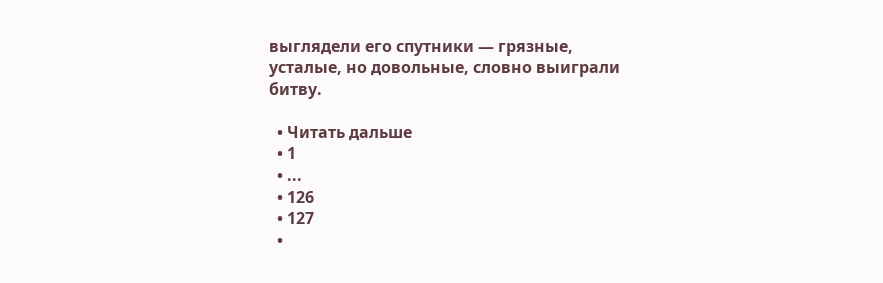выглядели его спутники — грязные, усталые, но довольные, словно выиграли битву.

  • Читать дальше
  • 1
  • ...
  • 126
  • 127
  •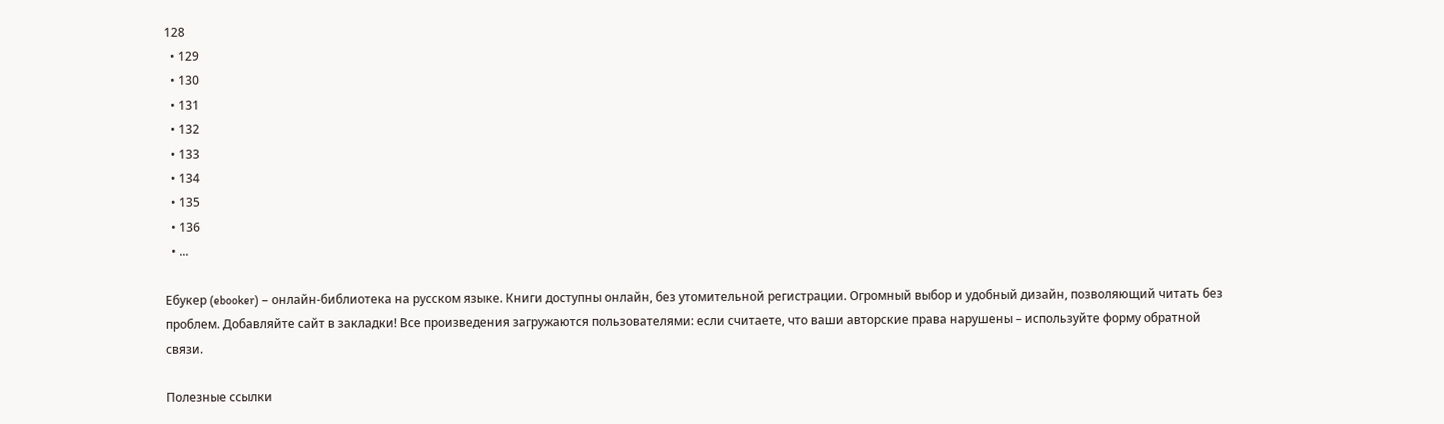128
  • 129
  • 130
  • 131
  • 132
  • 133
  • 134
  • 135
  • 136
  • ...

Ебукер (ebooker) – онлайн-библиотека на русском языке. Книги доступны онлайн, без утомительной регистрации. Огромный выбор и удобный дизайн, позволяющий читать без проблем. Добавляйте сайт в закладки! Все произведения загружаются пользователями: если считаете, что ваши авторские права нарушены – используйте форму обратной связи.

Полезные ссылки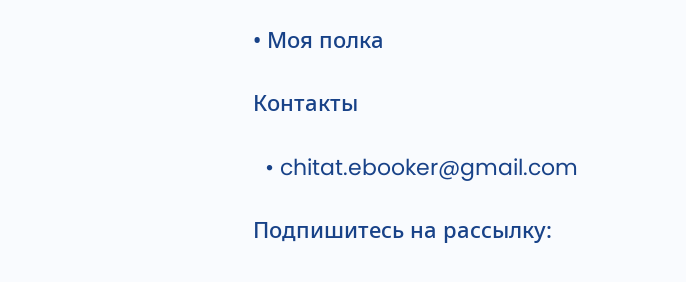• Моя полка

Контакты

  • chitat.ebooker@gmail.com

Подпишитесь на рассылку: